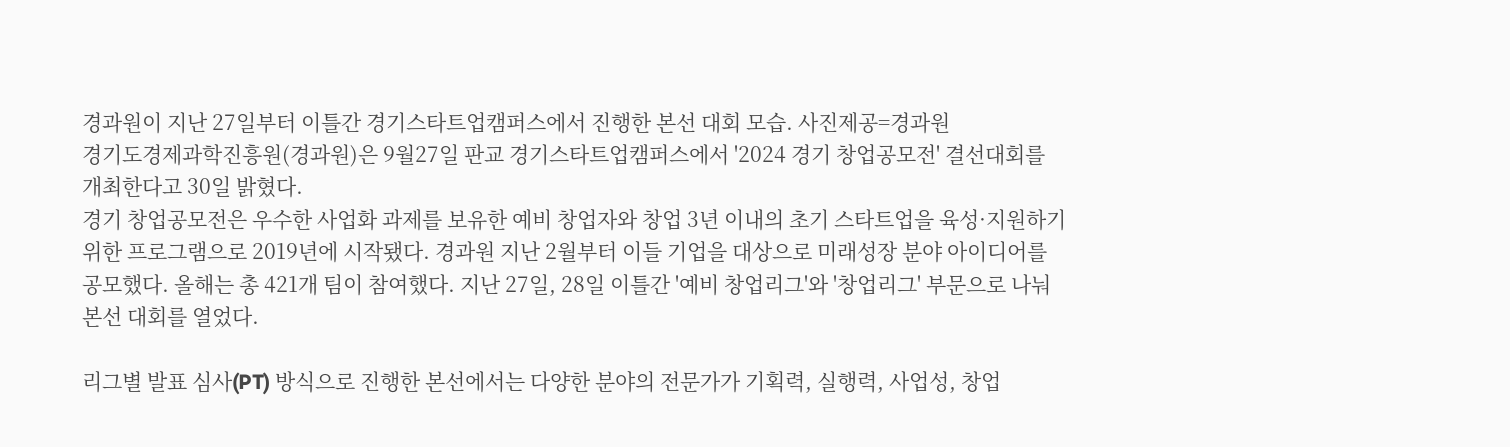경과원이 지난 27일부터 이틀간 경기스타트업캠퍼스에서 진행한 본선 대회 모습. 사진제공=경과원
경기도경제과학진흥원(경과원)은 9월27일 판교 경기스타트업캠퍼스에서 '2024 경기 창업공모전' 결선대회를 개최한다고 30일 밝혔다.
경기 창업공모전은 우수한 사업화 과제를 보유한 예비 창업자와 창업 3년 이내의 초기 스타트업을 육성·지원하기 위한 프로그램으로 2019년에 시작됐다. 경과원 지난 2월부터 이들 기업을 대상으로 미래성장 분야 아이디어를 공모했다. 올해는 총 421개 팀이 참여했다. 지난 27일, 28일 이틀간 '예비 창업리그'와 '창업리그' 부문으로 나눠 본선 대회를 열었다.

리그별 발표 심사(PT) 방식으로 진행한 본선에서는 다양한 분야의 전문가가 기획력, 실행력, 사업성, 창업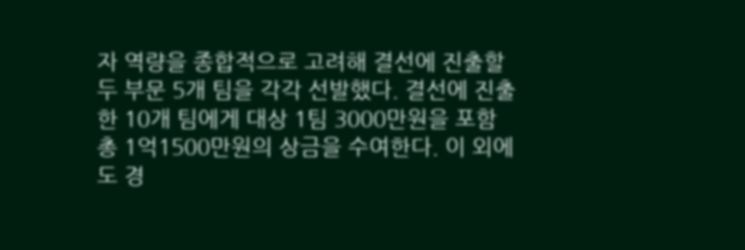자 역량을 종합적으로 고려해 결선에 진출할 두 부문 5개 팀을 각각 선발했다. 결선에 진출한 10개 팀에게 대상 1팀 3000만원을 포함 총 1억1500만원의 상금을 수여한다. 이 외에도 경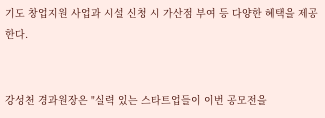기도 창업지원 사업과 시설 신청 시 가산점 부여 등 다양한 혜택을 제공한다.


강성천 경과원장은 "실력 있는 스타트업들이 이번 공모전을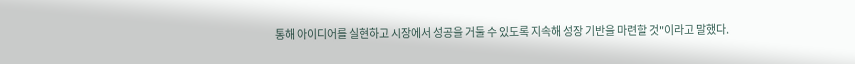통해 아이디어를 실현하고 시장에서 성공을 거둘 수 있도록 지속해 성장 기반을 마련할 것"이라고 말했다.